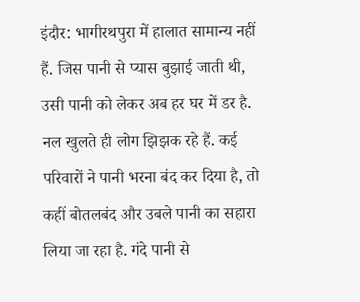इंदौर: भागीरथपुरा में हालात सामान्य नहीं हैं. जिस पानी से प्यास बुझाई जाती थी, उसी पानी को लेकर अब हर घर में डर है. नल खुलते ही लोग झिझक रहे हैं. कई परिवारों ने पानी भरना बंद कर दिया है, तो कहीं बोतलबंद और उबले पानी का सहारा लिया जा रहा है. गंदे पानी से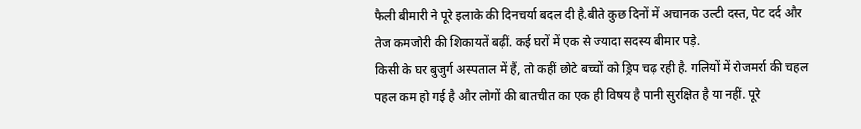फैली बीमारी ने पूरे इलाके की दिनचर्या बदल दी है.बीते कुछ दिनों में अचानक उल्टी दस्त, पेट दर्द और तेज कमजोरी की शिकायतें बढ़ीं. कई घरों में एक से ज्यादा सदस्य बीमार पड़े.
किसी के घर बुजुर्ग अस्पताल में हैं, तो कहीं छोटे बच्चों को ड्रिप चढ़ रही है. गलियों में रोजमर्रा की चहल पहल कम हो गई है और लोगों की बातचीत का एक ही विषय है पानी सुरक्षित है या नहीं. पूरे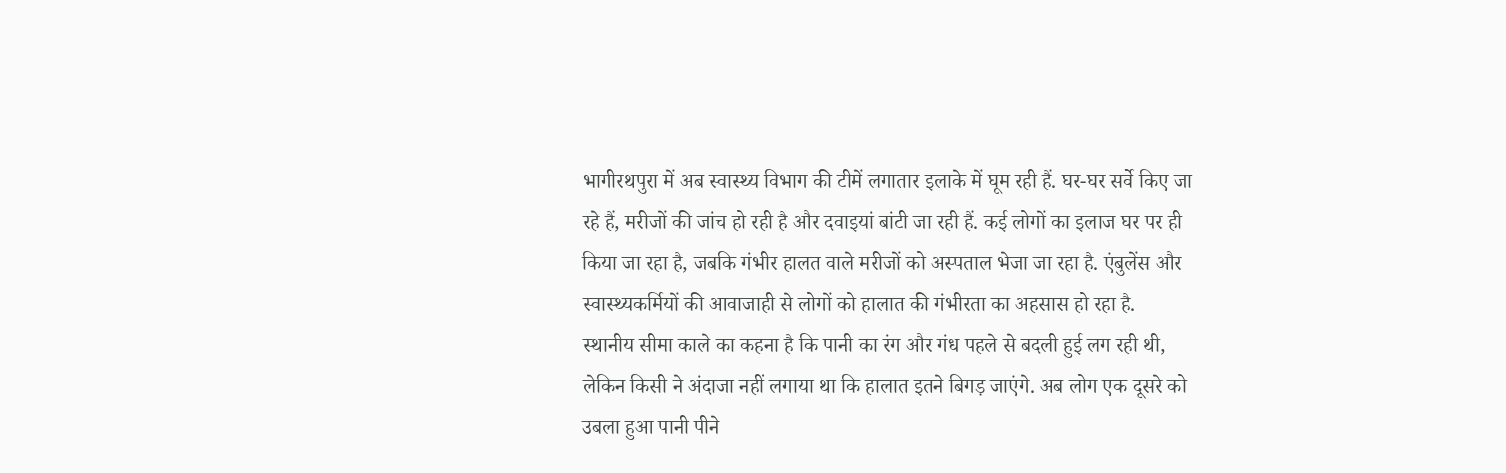भागीरथपुरा में अब स्वास्थ्य विभाग की टीमें लगातार इलाके में घूम रही हैं. घर-घर सर्वे किए जा रहे हैं, मरीजों की जांच हो रही है और दवाइयां बांटी जा रही हैं. कई लोगों का इलाज घर पर ही किया जा रहा है, जबकि गंभीर हालत वाले मरीजों को अस्पताल भेजा जा रहा है. एंबुलेंस और स्वास्थ्यकर्मियों की आवाजाही से लोगों को हालात की गंभीरता का अहसास हो रहा है.
स्थानीय सीमा काले का कहना है कि पानी का रंग और गंध पहले से बदली हुई लग रही थी, लेकिन किसी ने अंदाजा नहीं लगाया था कि हालात इतने बिगड़ जाएंगे. अब लोग एक दूसरे को उबला हुआ पानी पीने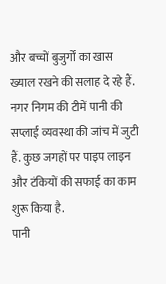और बच्चों बुजुर्गों का खास ख्याल रखने की सलाह दे रहे हैं. नगर निगम की टीमें पानी की सप्लाई व्यवस्था की जांच में जुटी हैं. कुछ जगहों पर पाइप लाइन और टंकियों की सफाई का काम शुरू किया है.
पानी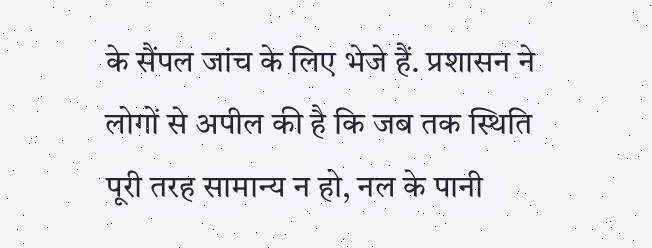के सैंपल जांच के लिए भेजे हैं. प्रशासन ने लोगों से अपील की है कि जब तक स्थिति पूरी तरह सामान्य न हो, नल के पानी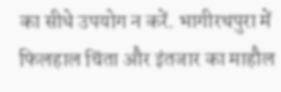का सीधे उपयोग न करें. भागीरथपुरा में फिलहाल चिंता और इंतजार का माहौल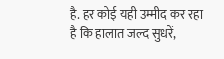है. हर कोई यही उम्मीद कर रहा है कि हालात जल्द सुधरें,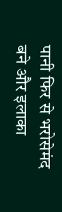पानी फिर से भरोसेमंद बने और इलाका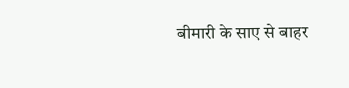बीमारी के साए से बाहर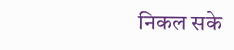निकल सके